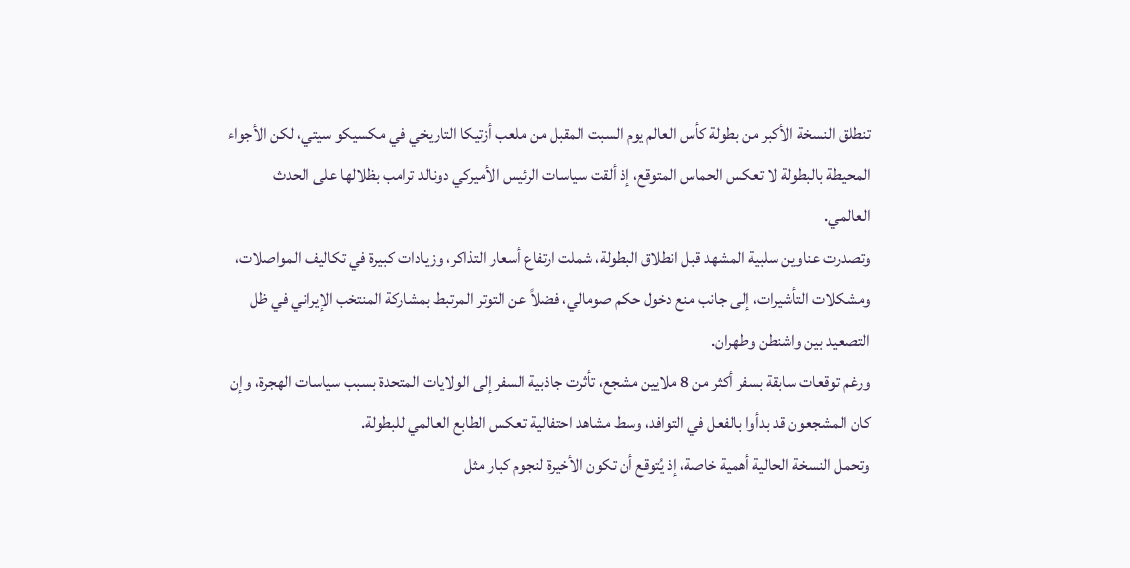تنطلق النسخة الأكبر من بطولة كأس العالم يوم السبت المقبل من ملعب أزتيكا التاريخي في مكسيكو سيتي، لكن الأجواء المحيطة بالبطولة لا تعكس الحماس المتوقع، إذ ألقت سياسات الرئيس الأميركي دونالد ترامب بظلالها على الحدث العالمي.
وتصدرت عناوين سلبية المشهد قبل انطلاق البطولة، شملت ارتفاع أسعار التذاكر، وزيادات كبيرة في تكاليف المواصلات، ومشكلات التأشيرات، إلى جانب منع دخول حكم صومالي، فضلاً عن التوتر المرتبط بمشاركة المنتخب الإيراني في ظل التصعيد بين واشنطن وطهران.
ورغم توقعات سابقة بسفر أكثر من 8 ملايين مشجع، تأثرت جاذبية السفر إلى الولايات المتحدة بسبب سياسات الهجرة، وإن كان المشجعون قد بدأوا بالفعل في التوافد، وسط مشاهد احتفالية تعكس الطابع العالمي للبطولة.
وتحمل النسخة الحالية أهمية خاصة، إذ يُتوقع أن تكون الأخيرة لنجوم كبار مثل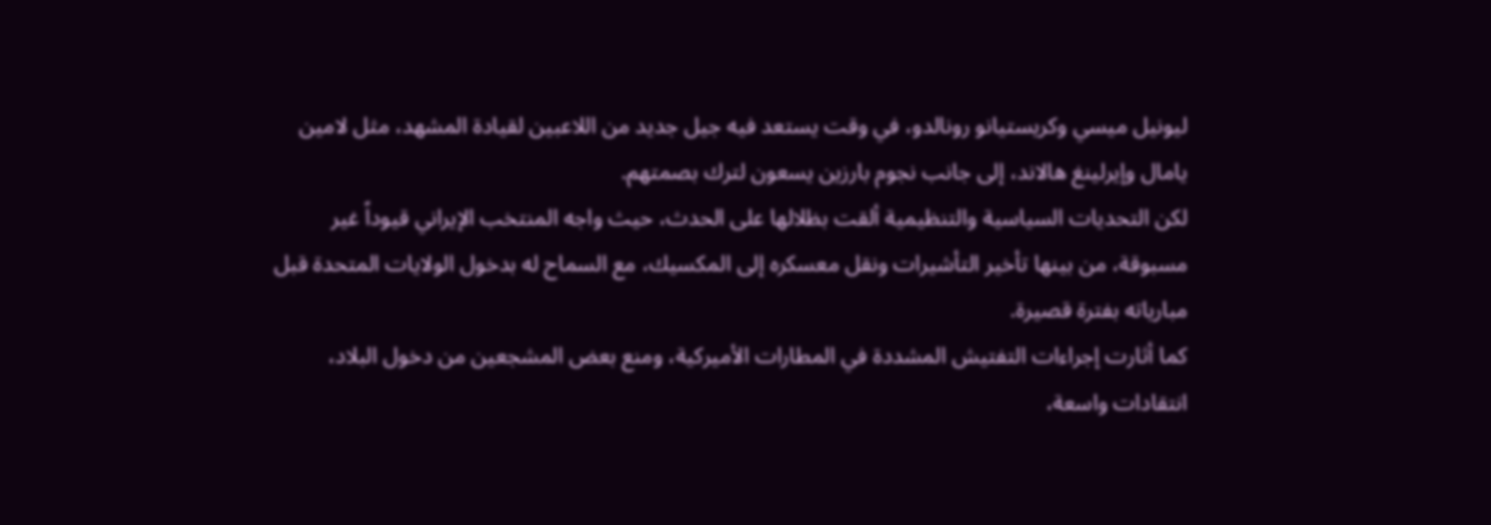ليونيل ميسي وكريستيانو رونالدو، في وقت يستعد فيه جيل جديد من اللاعبين لقيادة المشهد، مثل لامين يامال وإيرلينغ هالاند، إلى جانب نجوم بارزين يسعون لترك بصمتهم.
لكن التحديات السياسية والتنظيمية ألقت بظلالها على الحدث، حيث واجه المنتخب الإيراني قيوداً غير مسبوقة، من بينها تأخير التأشيرات ونقل معسكره إلى المكسيك، مع السماح له بدخول الولايات المتحدة قبل مبارياته بفترة قصيرة.
كما أثارت إجراءات التفتيش المشددة في المطارات الأميركية، ومنع بعض المشجعين من دخول البلاد، انتقادات واسعة،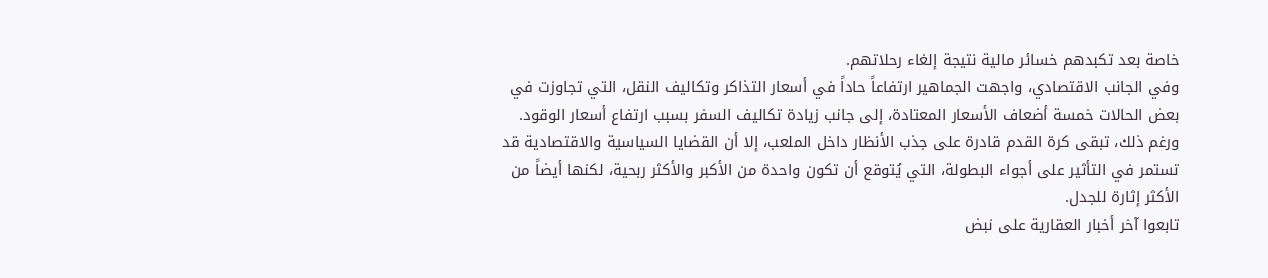خاصة بعد تكبدهم خسائر مالية نتيجة إلغاء رحلاتهم.
وفي الجانب الاقتصادي، واجهت الجماهير ارتفاعاً حاداً في أسعار التذاكر وتكاليف النقل، التي تجاوزت في بعض الحالات خمسة أضعاف الأسعار المعتادة، إلى جانب زيادة تكاليف السفر بسبب ارتفاع أسعار الوقود.
ورغم ذلك، تبقى كرة القدم قادرة على جذب الأنظار داخل الملعب، إلا أن القضايا السياسية والاقتصادية قد تستمر في التأثير على أجواء البطولة، التي يُتوقع أن تكون واحدة من الأكبر والأكثر ربحية، لكنها أيضاً من الأكثر إثارة للجدل.
تابعوا آخر أخبار العقارية على نبض